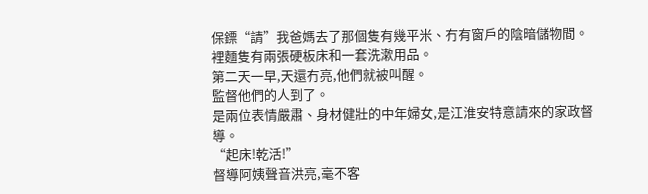保鏢“請”我爸媽去了那個隻有幾平米、冇有窗戶的陰暗儲物間。
裡麵隻有兩張硬板床和一套洗漱用品。
第二天一早,天還冇亮,他們就被叫醒。
監督他們的人到了。
是兩位表情嚴肅、身材健壯的中年婦女,是江淮安特意請來的家政督導。
“起床!乾活!”
督導阿姨聲音洪亮,毫不客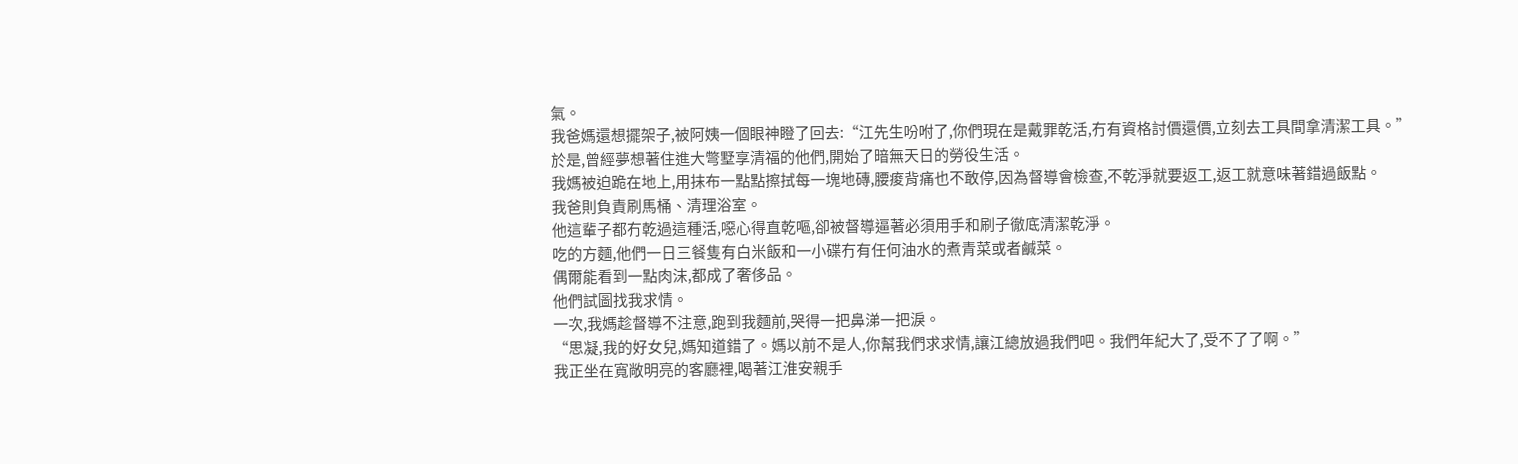氣。
我爸媽還想擺架子,被阿姨一個眼神瞪了回去:“江先生吩咐了,你們現在是戴罪乾活,冇有資格討價還價,立刻去工具間拿清潔工具。”
於是,曾經夢想著住進大彆墅享清福的他們,開始了暗無天日的勞役生活。
我媽被迫跪在地上,用抹布一點點擦拭每一塊地磚,腰痠背痛也不敢停,因為督導會檢查,不乾淨就要返工,返工就意味著錯過飯點。
我爸則負責刷馬桶、清理浴室。
他這輩子都冇乾過這種活,噁心得直乾嘔,卻被督導逼著必須用手和刷子徹底清潔乾淨。
吃的方麵,他們一日三餐隻有白米飯和一小碟冇有任何油水的煮青菜或者鹹菜。
偶爾能看到一點肉沫,都成了奢侈品。
他們試圖找我求情。
一次,我媽趁督導不注意,跑到我麵前,哭得一把鼻涕一把淚。
“思凝,我的好女兒,媽知道錯了。媽以前不是人,你幫我們求求情,讓江總放過我們吧。我們年紀大了,受不了了啊。”
我正坐在寬敞明亮的客廳裡,喝著江淮安親手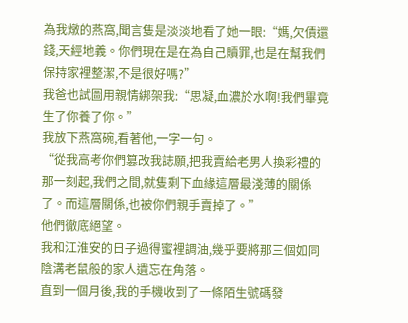為我燉的燕窩,聞言隻是淡淡地看了她一眼:“媽,欠債還錢,天經地義。你們現在是在為自己贖罪,也是在幫我們保持家裡整潔,不是很好嗎?”
我爸也試圖用親情綁架我:“思凝,血濃於水啊!我們畢竟生了你養了你。”
我放下燕窩碗,看著他,一字一句。
“從我高考你們篡改我誌願,把我賣給老男人換彩禮的那一刻起,我們之間,就隻剩下血緣這層最淺薄的關係了。而這層關係,也被你們親手賣掉了。”
他們徹底絕望。
我和江淮安的日子過得蜜裡調油,幾乎要將那三個如同陰溝老鼠般的家人遺忘在角落。
直到一個月後,我的手機收到了一條陌生號碼發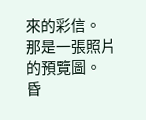來的彩信。
那是一張照片的預覽圖。
昏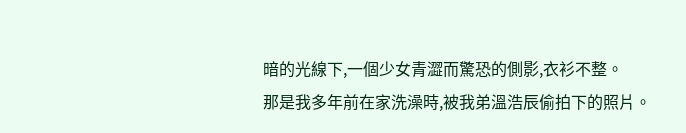暗的光線下,一個少女青澀而驚恐的側影,衣衫不整。
那是我多年前在家洗澡時,被我弟溫浩辰偷拍下的照片。